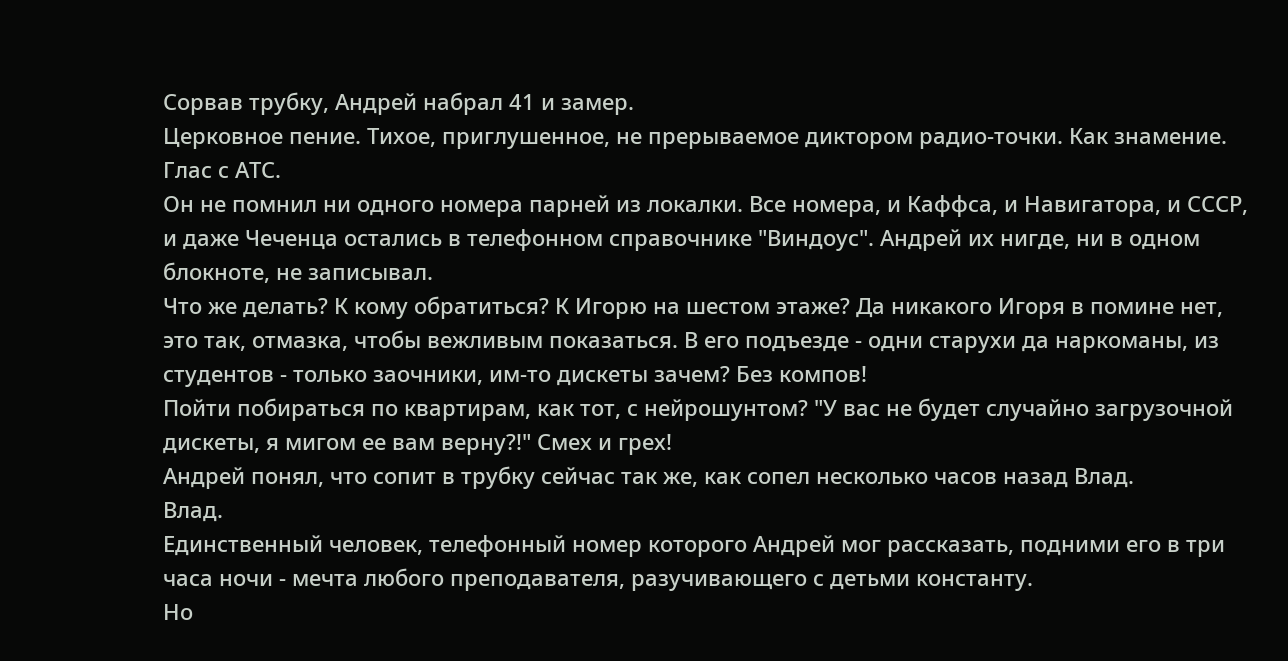Сорвав трубку, Андрей набрал 41 и замер.
Церковное пение. Тихое, приглушенное, не прерываемое диктором радио-точки. Как знамение. Глас с АТС.
Он не помнил ни одного номера парней из локалки. Все номера, и Каффса, и Навигатора, и СССР, и даже Чеченца остались в телефонном справочнике "Виндоус". Андрей их нигде, ни в одном блокноте, не записывал.
Что же делать? К кому обратиться? К Игорю на шестом этаже? Да никакого Игоря в помине нет, это так, отмазка, чтобы вежливым показаться. В его подъезде - одни старухи да наркоманы, из студентов - только заочники, им-то дискеты зачем? Без компов!
Пойти побираться по квартирам, как тот, с нейрошунтом? "У вас не будет случайно загрузочной дискеты, я мигом ее вам верну?!" Смех и грех!
Андрей понял, что сопит в трубку сейчас так же, как сопел несколько часов назад Влад.
Влад.
Единственный человек, телефонный номер которого Андрей мог рассказать, подними его в три часа ночи - мечта любого преподавателя, разучивающего с детьми константу.
Но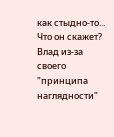как стыдно-то... Что он скажет? Влад из-за своего "принципа наглядности"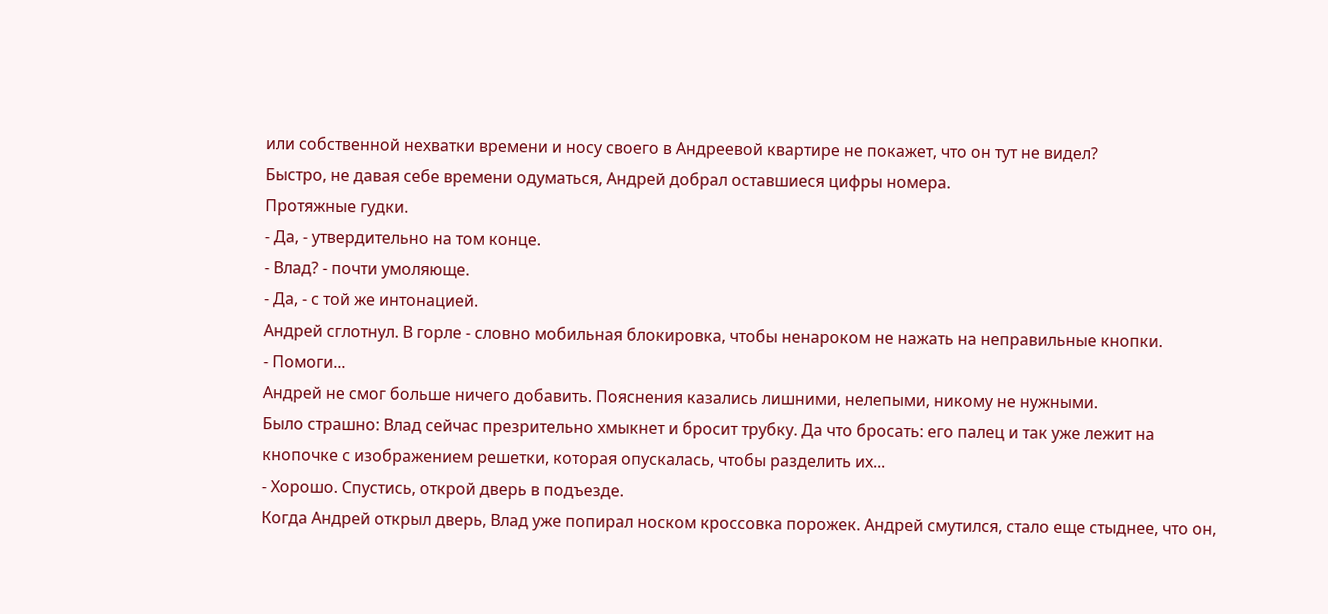или собственной нехватки времени и носу своего в Андреевой квартире не покажет, что он тут не видел?
Быстро, не давая себе времени одуматься, Андрей добрал оставшиеся цифры номера.
Протяжные гудки.
- Да, - утвердительно на том конце.
- Влад? - почти умоляюще.
- Да, - с той же интонацией.
Андрей сглотнул. В горле - словно мобильная блокировка, чтобы ненароком не нажать на неправильные кнопки.
- Помоги...
Андрей не смог больше ничего добавить. Пояснения казались лишними, нелепыми, никому не нужными.
Было страшно: Влад сейчас презрительно хмыкнет и бросит трубку. Да что бросать: его палец и так уже лежит на кнопочке с изображением решетки, которая опускалась, чтобы разделить их...
- Хорошо. Спустись, открой дверь в подъезде.
Когда Андрей открыл дверь, Влад уже попирал носком кроссовка порожек. Андрей смутился, стало еще стыднее, что он,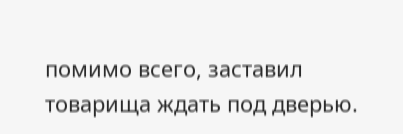помимо всего, заставил товарища ждать под дверью.